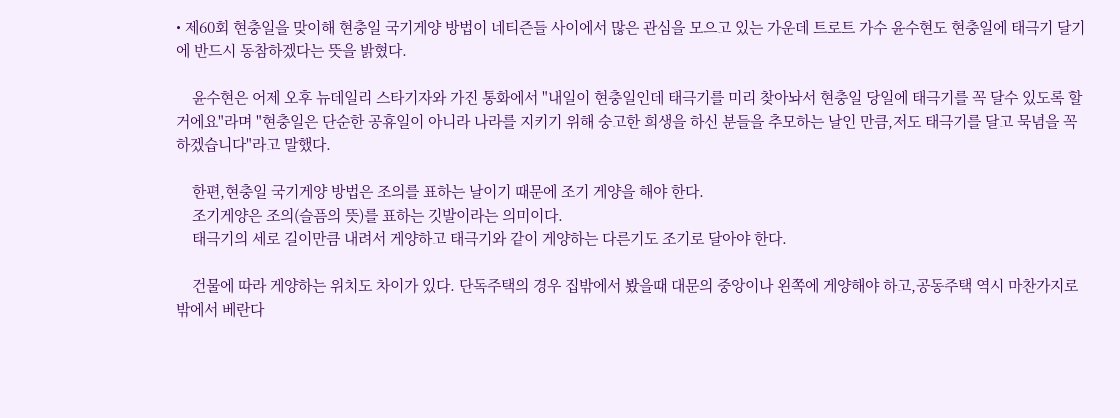• 제60회 현충일을 맞이해 현충일 국기게양 방법이 네티즌들 사이에서 많은 관심을 모으고 있는 가운데 트로트 가수 윤수현도 현충일에 태극기 달기에 반드시 동참하겠다는 뜻을 밝혔다.

    윤수현은 어제 오후 뉴데일리 스타기자와 가진 통화에서 "내일이 현충일인데 태극기를 미리 찾아놔서 현충일 당일에 태극기를 꼭 달수 있도록 할거에요"라며 "현충일은 단순한 공휴일이 아니라 나라를 지키기 위해 숭고한 희생을 하신 분들을 추모하는 날인 만큼,저도 태극기를 달고 묵념을 꼭 하겠습니다"라고 말했다.

    한편,현충일 국기게양 방법은 조의를 표하는 날이기 때문에 조기 게양을 해야 한다.
    조기게양은 조의(슬픔의 뜻)를 표하는 깃발이라는 의미이다.
    태극기의 세로 길이만큼 내려서 게양하고 태극기와 같이 게양하는 다른기도 조기로 달아야 한다.

    건물에 따라 게양하는 위치도 차이가 있다. 단독주택의 경우 집밖에서 봤을때 대문의 중앙이나 왼쪽에 게양해야 하고,공동주택 역시 마찬가지로 밖에서 베란다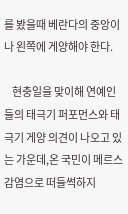를 봤을때 베란다의 중앙이나 왼쪽에 게양해야 한다.

    현충일을 맞이해 연예인들의 태극기 퍼포먼스와 태극기 게양 의견이 나오고 있는 가운데,온 국민이 메르스 감염으로 떠들썩하지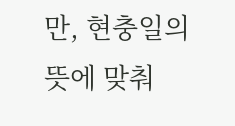만, 현충일의 뜻에 맞춰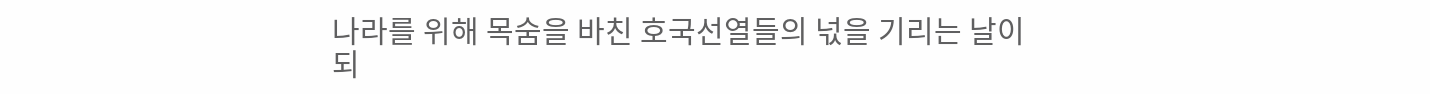나라를 위해 목숨을 바친 호국선열들의 넋을 기리는 날이 되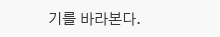기를 바라본다.